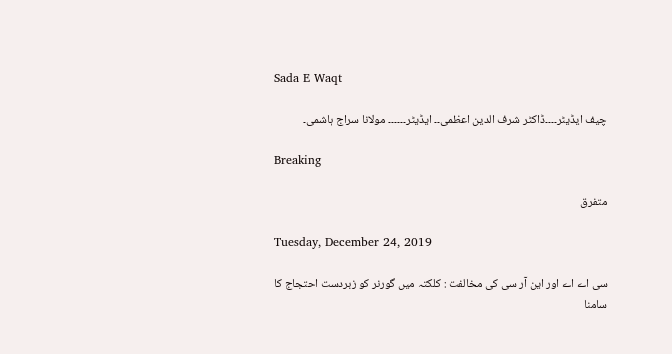Sada E Waqt

چیف ایڈیٹر۔۔۔۔ڈاکٹر شرف الدین اعظمی۔۔ ایڈیٹر۔۔۔۔۔۔ مولانا سراج ہاشمی۔

Breaking

متفرق

Tuesday, December 24, 2019

سی اے اے اور این آر سی کی مخالفت : کلکتہ میں گورنر کو زبردست احتجاج کا سامنا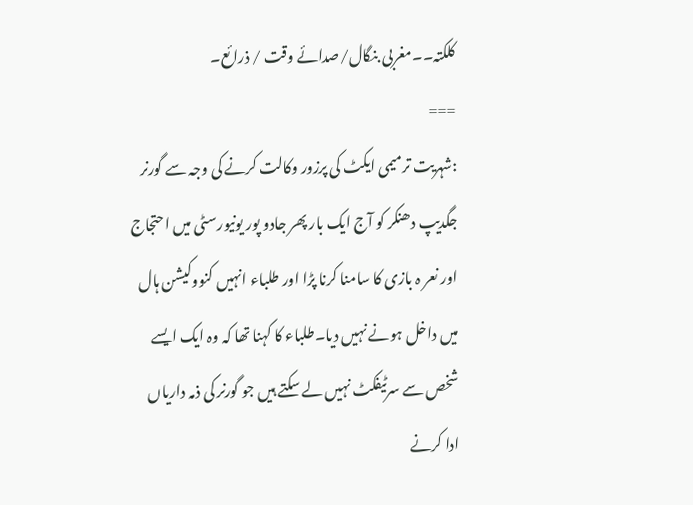کلکتہ۔۔مغربی بنگال/صدائے وقت / ذرائع۔
===
:شہریت ترمیمی ایکٹ کی پرزور وکالت کرنے کی وجہ سے گورنر جگدیپ دھنکر کو آج ایک بار پھر جادو پور یونیورسٹی میں احتجاج اور نعر ہ بازی کا سامنا کرنا پڑا اور طلباء انہیں کنووکیشن ہال میں داخل ہونے نہیں دیا۔طلباء کا کہنا تھا کہ وہ ایک ایسے شخص سے سرٹیفکٹ نہیں لے سکتے ہیں جو گورنر کی ذمہ داریاں ادا کرنے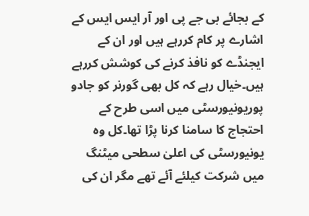کے بجائے بی جے پی اور آر ایس ایس کے اشارے پر کام کررہے ہیں اور ان کے ایجنڈے کو نافذ کرنے کی کوشش کررہے ہیں۔خیال رہے کہ کل بھی گورنر کو جادو پوریونیورسٹی میں اسی طرح کے احتجاج کا سامنا کرنا پڑا تھا۔کل وہ یونیورسٹی کی اعلیٰ سطحی میٹنگ میں شرکت کیلئے آئے تھے مگر ان کی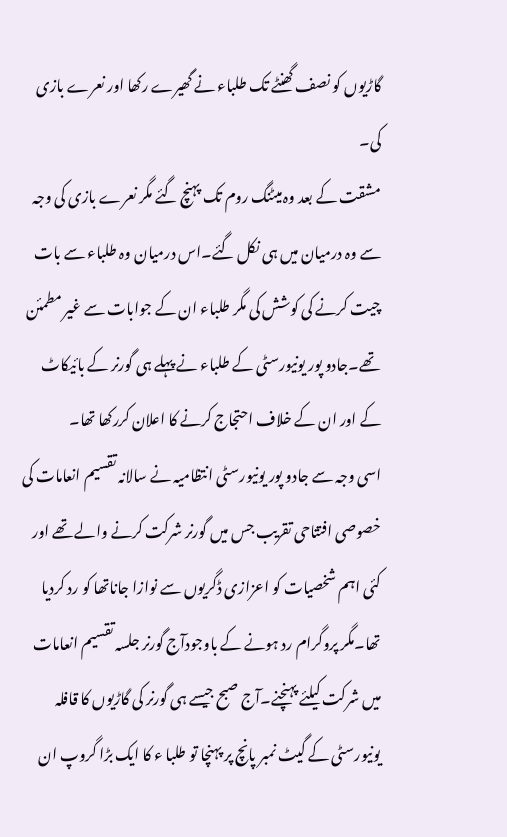گاڑیوں کو نصف گھنٹے تک طلباء نے گھیرے رکھا اور نعرے بازی کی۔
مشقت کے بعد وہ میٹنگ روم تک پہنچ گئے مگر نعرے بازی کی وجہ سے وہ درمیان میں ہی نکل گئے۔اس درمیان وہ طلباء سے بات چیت کرنے کی کوشش کی مگر طلباء ان کے جوابات سے غیر مطمئن تھے۔جادو پور یونیورسٹی کے طلباء نے پہلے ہی گورنر کے بائیکاٹ کے اور ان کے خلاف احتجاج کرنے کا اعلان کررکھا تھا۔
اسی وجہ سے جادو پور یونیورسٹی انتظامیہ نے سالانہ تقسیم انعامات کی خصوصی افتتاحی تقریب جس میں گورنر شرکت کرنے والے تھے اور کئی اہم شخصیات کو اعزازی ڈگریوں سے نوازا جاناتھا کو رد کردیا تھا۔مگر پروگرام رد ہونے کے باوجودآج گورنر جلسہ تقسیم انعامات میں شرکت کیلئے پہنچنے۔آج صبح جیسے ہی گورنر کی گاڑیوں کا قافلہ یونیورسٹی کے گیٹ نمبر پانچ پر پہنچا تو طلبا ء کا ایک بڑا گروپ ان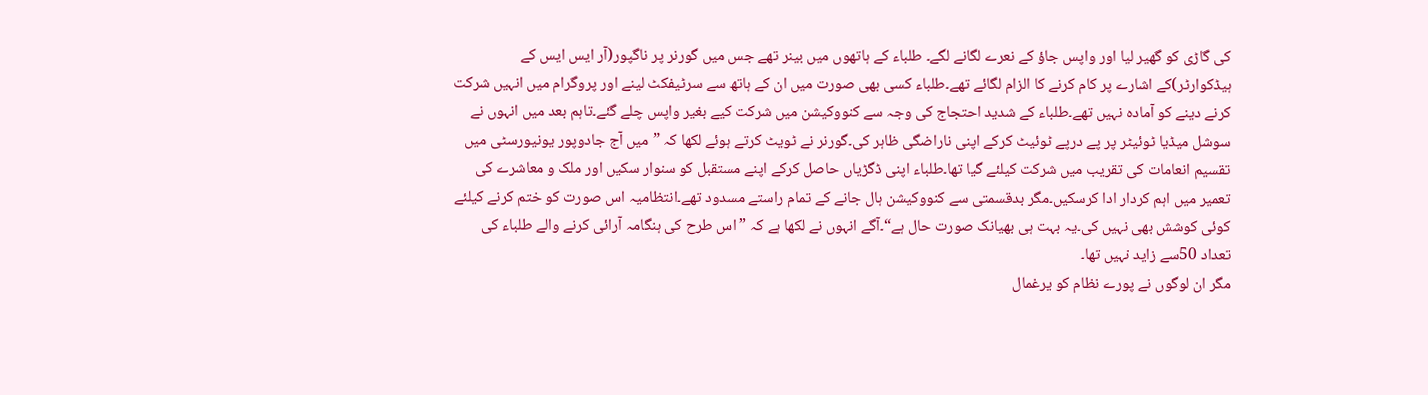کی گاڑی کو گھیر لیا اور واپس جاؤ کے نعرے لگانے لگے۔ طلباء کے ہاتھوں میں بینر تھے جس میں گورنر پر ناگپور(آر ایس ایس کے ہیڈکوارٹر)کے اشارے پر کام کرنے کا الزام لگائے تھے۔طلباء کسی بھی صورت میں ان کے ہاتھ سے سرٹیفکٹ لینے اور پروگرام میں انہیں شرکت کرنے دینے کو آمادہ نہیں تھے۔طلباء کے شدید احتجاج کی وجہ سے کنووکیشن میں شرکت کیے بغیر واپس چلے گئے۔تاہم بعد میں انہوں نے سوشل میڈیا ٹوئیٹر پر پے درپے ٹوئیٹ کرکے اپنی ناراضگی ظاہر کی۔گورنر نے ٹویٹ کرتے ہوئے لکھا کہ ”میں آج جادوپور یونیورسٹی میں تقسیم انعامات کی تقریب میں شرکت کیلئے گیا تھا۔طلباء اپنی ڈگڑیاں حاصل کرکے اپنے مستقبل کو سنوار سکیں اور ملک و معاشرے کی تعمیر میں اہم کردار ادا کرسکیں۔مگر بدقسمتی سے کنووکیشن ہال جانے کے تمام راستے مسدود تھے۔انتظامیہ اس صورت کو ختم کرنے کیلئے کوئی کوشش بھی نہیں کی۔یہ بہت ہی بھیانک صورت حال ہے“۔آگے انہوں نے لکھا ہے کہ ”اس طرح کی ہنگامہ آرائی کرنے والے طلباء کی تعداد 50سے زاید نہیں تھا۔
مگر ان لوگوں نے پورے نظام کو یرغمال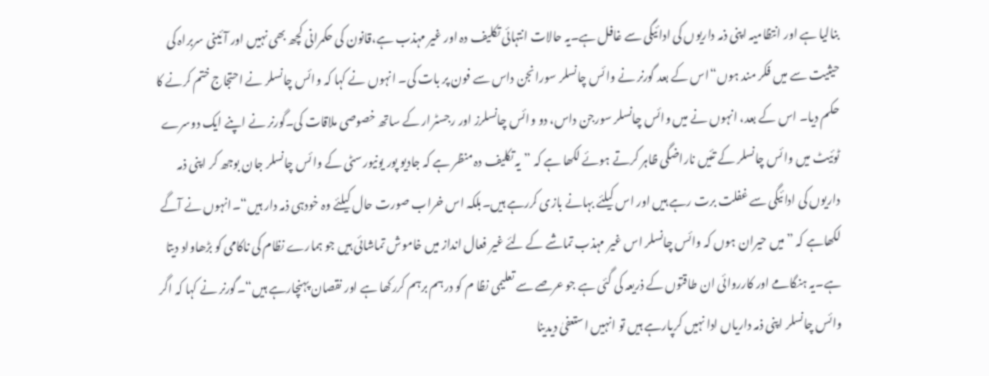بنالیا ہے اور انتظامیہ اپنی ذمہ داریوں کی ادائیگی سے غافل ہے۔یہ حالات انتہائی تکلیف دہ اور غیر مہذب ہے،قانون کی حکمرانی کچھ بھی نہیں اور آئینی سربراہ کی حیثیت سے میں فکر مند ہوں“اس کے بعد گورنر نے وائس چانسلر سورانجن داس سے فون پر بات کی۔ انہوں نے کہا کہ وائس چانسلر نے احتجاج ختم کرنے کا حکم دیا۔ اس کے بعد، انہوں نے میں وائس چانسلر سورجن داس، دو وائس چانسلرز اور رجسٹرار کے ساتھ خصوصی ملاقات کی۔گورنر نے اپنے ایک دوسرے ٹوئیٹ میں وائس چانسلر کے تئیں ناراضگی ظاہر کرتے ہوئے لکھا ہے کہ ”یہ تکلیف دہ منظر ہے کہ جادیو پور یونیورسٹی کے وائس چانسلر جان بوجھ کر اپنی ذمہ داریوں کی ادائیگی سے غفلت برت رہے ہیں اور اس کیلئے بہانے بازی کررہے ہیں۔بلکہ اس خراب صورت حال کیلئے وہ خودہی ذمہ دار ہیں“۔انہوں نے آگے لکھاہے کہ ”میں حیران ہوں کہ وائس چانسلر اس غیر مہذب تماشے کے لئے غیر فعال انداز میں خاموش تماشائی ہیں جو ہمارے نظام کی ناکامی کو بڑھاواد دیتا ہے۔یہ ہنگامے اور کارروائی ان طاقتوں کے ذریعہ کی گئی ہے جو عرصے سے تعلیمی نظا م کو درہم برہم کررکھا ہے اور نقصان پہنچارہے ہیں“۔گورنر نے کہا کہ اگر وائس چانسلر اپنی ذمہ داریاں ادا نہیں کرپارہے ہیں تو انہیں استعفیٰ دیدینا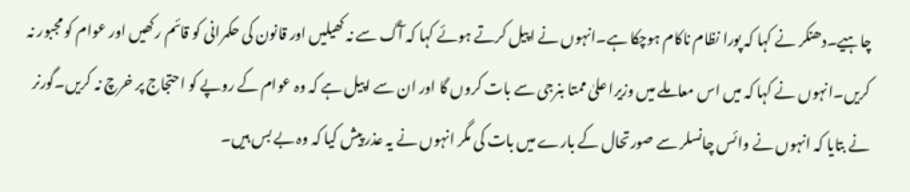چاہیے۔دھنکر نے کہا کہ پورا نظام ناکام ہوچکا ہے۔انہوں نے اپیل کرتے ہوئے کہا کہ آگ سے نہ کھیلیں اور قانون کی حکمرانی کو قائم رکھیں اور عوام کو مجبور نہ کریں۔انہوں نے کہا کہ میں اس معاملے میں وزیرا علیٰ ممتا بنرجی سے بات کروں گا اور ان سے اپیل ہے کہ وہ عوام کے روپے کو احتجاج پر خرچ نہ کریں۔گورنر نے بتایا کہ انہوں نے وائس چانسلر سے صورتحال کے بارے میں بات کی مگر انہوں نے یہ عذر پیش کیا کہ وہ بے بس ہیں۔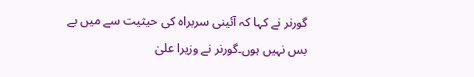گورنر نے کہا کہ آئینی سربراہ کی حیثیت سے میں بے بس نہیں ہوں۔گورنر نے وزیرا علیٰ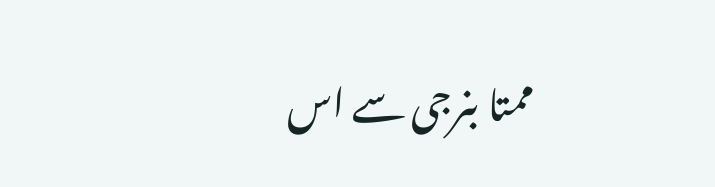ممتا بنرجی سے اس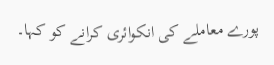پورے معاملے کی انکوائری کرانے کو کہا۔